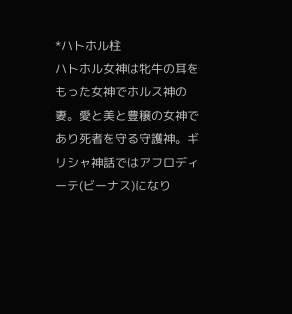*ハトホル柱
ハトホル女神は牝牛の耳をもった女神でホルス神の妻。愛と美と豊穣の女神であり死者を守る守護神。ギリシャ神話ではアフロディーテ(ビーナス)になり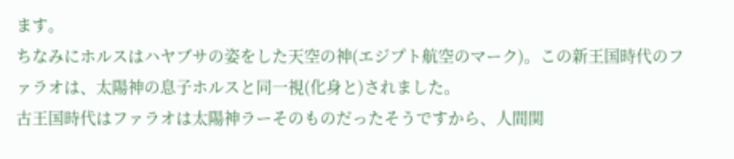ます。
ちなみにホルスはハヤブサの姿をした天空の神(エジプト航空のマーク)。この新王国時代のファラオは、太陽神の息子ホルスと同一視(化身と)されました。
古王国時代はファラオは太陽神ラーそのものだったそうですから、人間関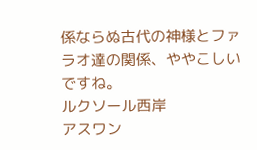係ならぬ古代の神様とファラオ達の関係、ややこしいですね。
ルクソール西岸
アスワン